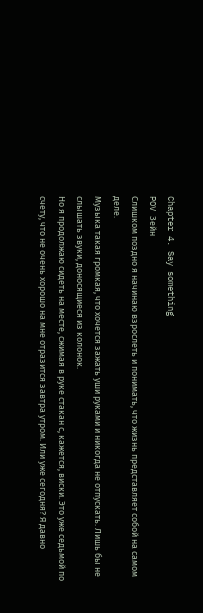Chapter 4. Say something
POV Зейн
Слишком поздно я начинаю взрослеть и понимать, что жизнь представляет собой на самом деле.
Музыка такая громкая, что хочется зажать уши руками и никогда не отпускать. Лишь бы не слышать звуки, доносящиеся из колонок.
Но я продолжаю сидеть на месте, сжимая в руке стакан с, кажется, виски. Это уже седьмой по счету, что не очень хорошо на мне отразится завтра утром. Или уже сегодня? Я давно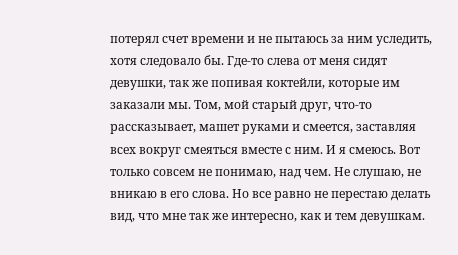потерял счет времени и не пытаюсь за ним уследить, хотя следовало бы. Где-то слева от меня сидят девушки, так же попивая коктейли, которые им заказали мы. Том, мой старый друг, что-то рассказывает, машет руками и смеется, заставляя всех вокруг смеяться вместе с ним. И я смеюсь. Вот только совсем не понимаю, над чем. Не слушаю, не вникаю в его слова. Но все равно не перестаю делать вид, что мне так же интересно, как и тем девушкам.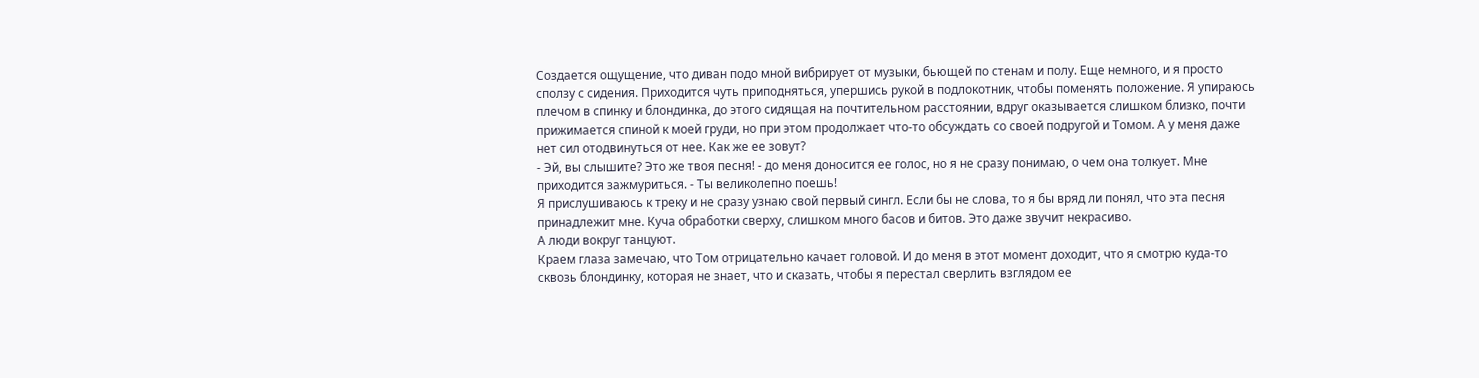Создается ощущение, что диван подо мной вибрирует от музыки, бьющей по стенам и полу. Еще немного, и я просто сползу с сидения. Приходится чуть приподняться, упершись рукой в подлокотник, чтобы поменять положение. Я упираюсь плечом в спинку и блондинка, до этого сидящая на почтительном расстоянии, вдруг оказывается слишком близко, почти прижимается спиной к моей груди, но при этом продолжает что-то обсуждать со своей подругой и Томом. А у меня даже нет сил отодвинуться от нее. Как же ее зовут?
- Эй, вы слышите? Это же твоя песня! - до меня доносится ее голос, но я не сразу понимаю, о чем она толкует. Мне приходится зажмуриться. - Ты великолепно поешь!
Я прислушиваюсь к треку и не сразу узнаю свой первый сингл. Если бы не слова, то я бы вряд ли понял, что эта песня принадлежит мне. Куча обработки сверху, слишком много басов и битов. Это даже звучит некрасиво.
А люди вокруг танцуют.
Краем глаза замечаю, что Том отрицательно качает головой. И до меня в этот момент доходит, что я смотрю куда-то сквозь блондинку, которая не знает, что и сказать, чтобы я перестал сверлить взглядом ее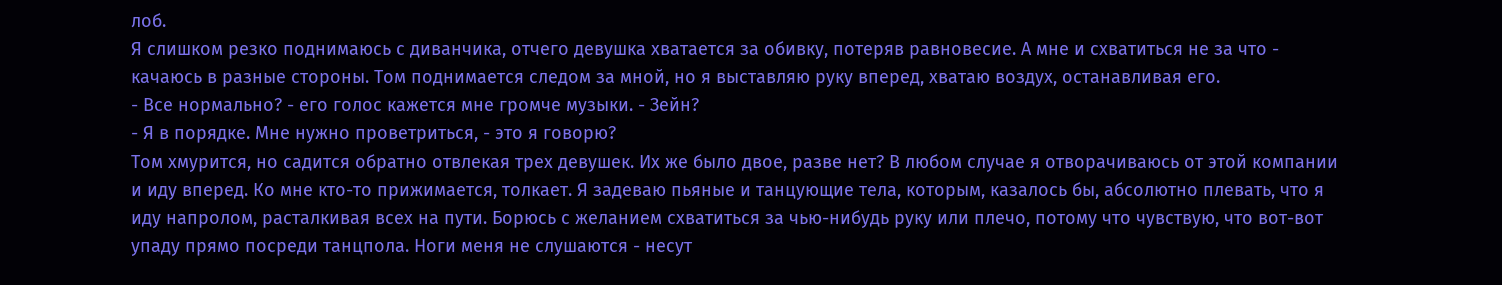лоб.
Я слишком резко поднимаюсь с диванчика, отчего девушка хватается за обивку, потеряв равновесие. А мне и схватиться не за что - качаюсь в разные стороны. Том поднимается следом за мной, но я выставляю руку вперед, хватаю воздух, останавливая его.
- Все нормально? - его голос кажется мне громче музыки. - Зейн?
- Я в порядке. Мне нужно проветриться, - это я говорю?
Том хмурится, но садится обратно отвлекая трех девушек. Их же было двое, разве нет? В любом случае я отворачиваюсь от этой компании и иду вперед. Ко мне кто-то прижимается, толкает. Я задеваю пьяные и танцующие тела, которым, казалось бы, абсолютно плевать, что я иду напролом, расталкивая всех на пути. Борюсь с желанием схватиться за чью-нибудь руку или плечо, потому что чувствую, что вот-вот упаду прямо посреди танцпола. Ноги меня не слушаются - несут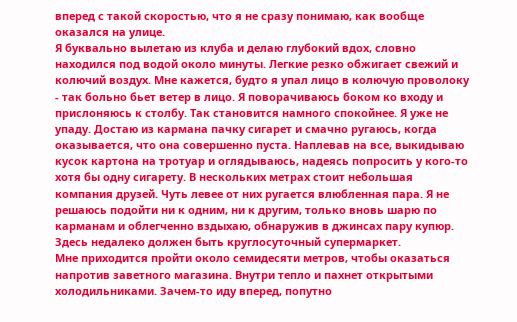вперед с такой скоростью, что я не сразу понимаю, как вообще оказался на улице.
Я буквально вылетаю из клуба и делаю глубокий вдох, словно находился под водой около минуты. Легкие резко обжигает свежий и колючий воздух. Мне кажется, будто я упал лицо в колючую проволоку - так больно бьет ветер в лицо. Я поворачиваюсь боком ко входу и прислоняюсь к столбу. Так становится намного спокойнее. Я уже не упаду. Достаю из кармана пачку сигарет и смачно ругаюсь, когда оказывается, что она совершенно пуста. Наплевав на все, выкидываю кусок картона на тротуар и оглядываюсь, надеясь попросить у кого-то хотя бы одну сигарету. В нескольких метрах стоит небольшая компания друзей. Чуть левее от них ругается влюбленная пара. Я не решаюсь подойти ни к одним, ни к другим, только вновь шарю по карманам и облегченно вздыхаю, обнаружив в джинсах пару купюр. Здесь недалеко должен быть круглосуточный супермаркет.
Мне приходится пройти около семидесяти метров, чтобы оказаться напротив заветного магазина. Внутри тепло и пахнет открытыми холодильниками. Зачем-то иду вперед, попутно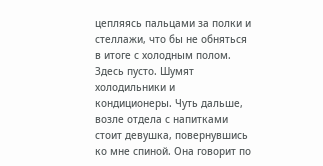цепляясь пальцами за полки и стеллажи, что бы не обняться в итоге с холодным полом.
Здесь пусто. Шумят холодильники и кондиционеры. Чуть дальше, возле отдела с напитками стоит девушка, повернувшись ко мне спиной. Она говорит по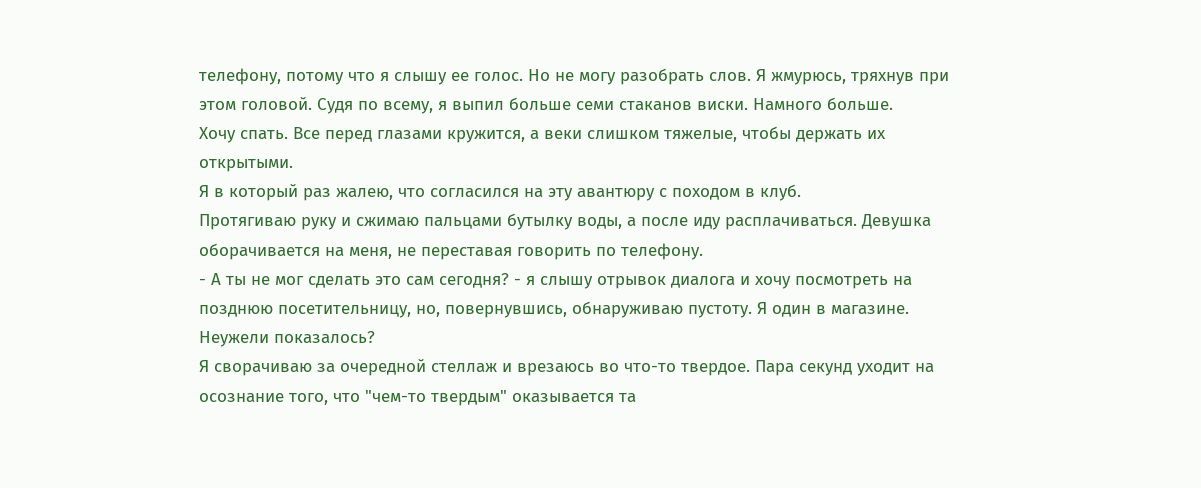телефону, потому что я слышу ее голос. Но не могу разобрать слов. Я жмурюсь, тряхнув при этом головой. Судя по всему, я выпил больше семи стаканов виски. Намного больше.
Хочу спать. Все перед глазами кружится, а веки слишком тяжелые, чтобы держать их открытыми.
Я в который раз жалею, что согласился на эту авантюру с походом в клуб.
Протягиваю руку и сжимаю пальцами бутылку воды, а после иду расплачиваться. Девушка оборачивается на меня, не переставая говорить по телефону.
- А ты не мог сделать это сам сегодня? - я слышу отрывок диалога и хочу посмотреть на позднюю посетительницу, но, повернувшись, обнаруживаю пустоту. Я один в магазине.
Неужели показалось?
Я сворачиваю за очередной стеллаж и врезаюсь во что-то твердое. Пара секунд уходит на осознание того, что "чем-то твердым" оказывается та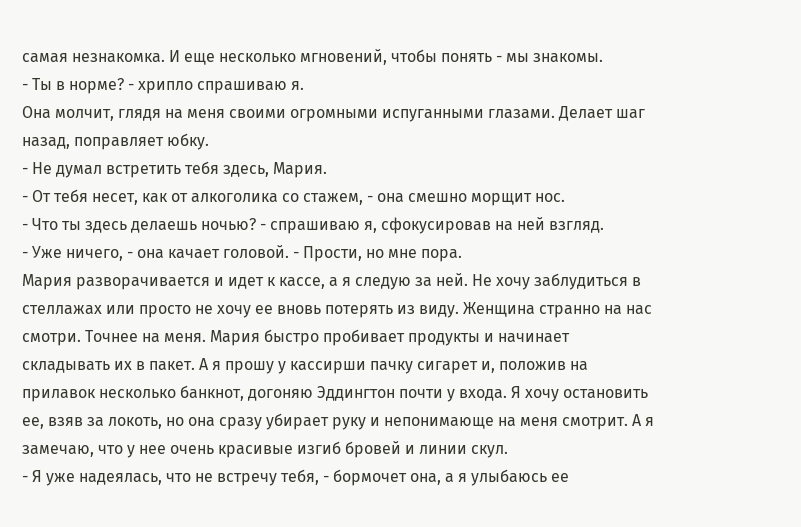самая незнакомка. И еще несколько мгновений, чтобы понять - мы знакомы.
- Ты в норме? - хрипло спрашиваю я.
Она молчит, глядя на меня своими огромными испуганными глазами. Делает шаг назад, поправляет юбку.
- Не думал встретить тебя здесь, Мария.
- От тебя несет, как от алкоголика со стажем, - она смешно морщит нос.
- Что ты здесь делаешь ночью? - спрашиваю я, сфокусировав на ней взгляд.
- Уже ничего, - она качает головой. - Прости, но мне пора.
Мария разворачивается и идет к кассе, а я следую за ней. Не хочу заблудиться в стеллажах или просто не хочу ее вновь потерять из виду. Женщина странно на нас смотри. Точнее на меня. Мария быстро пробивает продукты и начинает складывать их в пакет. А я прошу у кассирши пачку сигарет и, положив на прилавок несколько банкнот, догоняю Эддингтон почти у входа. Я хочу остановить ее, взяв за локоть, но она сразу убирает руку и непонимающе на меня смотрит. А я замечаю, что у нее очень красивые изгиб бровей и линии скул.
- Я уже надеялась, что не встречу тебя, - бормочет она, а я улыбаюсь ее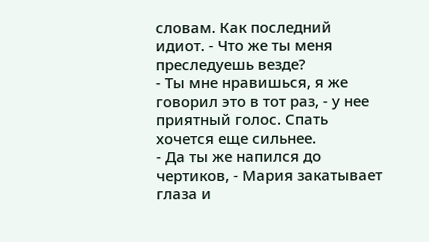словам. Как последний идиот. - Что же ты меня преследуешь везде?
- Ты мне нравишься, я же говорил это в тот раз, - у нее приятный голос. Спать хочется еще сильнее.
- Да ты же напился до чертиков, - Мария закатывает глаза и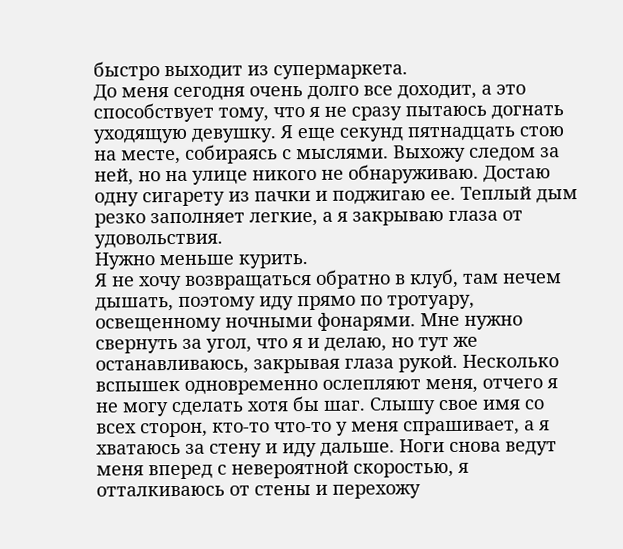быстро выходит из супермаркета.
До меня сегодня очень долго все доходит, а это способствует тому, что я не сразу пытаюсь догнать уходящую девушку. Я еще секунд пятнадцать стою на месте, собираясь с мыслями. Выхожу следом за ней, но на улице никого не обнаруживаю. Достаю одну сигарету из пачки и поджигаю ее. Теплый дым резко заполняет легкие, а я закрываю глаза от удовольствия.
Нужно меньше курить.
Я не хочу возвращаться обратно в клуб, там нечем дышать, поэтому иду прямо по тротуару, освещенному ночными фонарями. Мне нужно свернуть за угол, что я и делаю, но тут же останавливаюсь, закрывая глаза рукой. Несколько вспышек одновременно ослепляют меня, отчего я не могу сделать хотя бы шаг. Слышу свое имя со всех сторон, кто-то что-то у меня спрашивает, а я хватаюсь за стену и иду дальше. Ноги снова ведут меня вперед с невероятной скоростью, я отталкиваюсь от стены и перехожу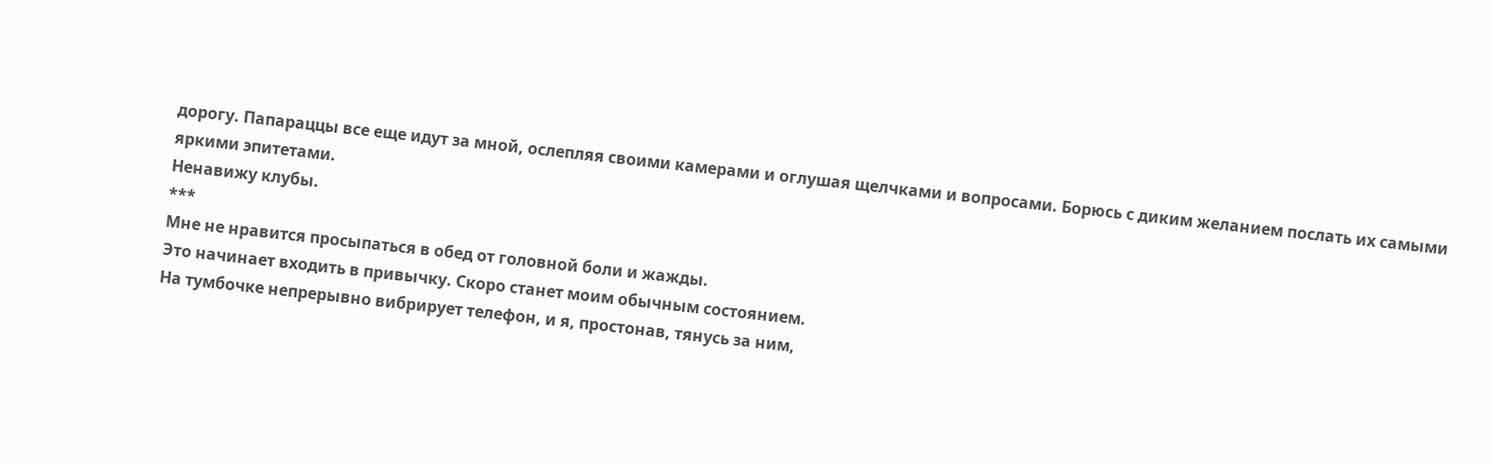дорогу. Папараццы все еще идут за мной, ослепляя своими камерами и оглушая щелчками и вопросами. Борюсь с диким желанием послать их самыми яркими эпитетами.
Ненавижу клубы.
***
Мне не нравится просыпаться в обед от головной боли и жажды.
Это начинает входить в привычку. Скоро станет моим обычным состоянием.
На тумбочке непрерывно вибрирует телефон, и я, простонав, тянусь за ним,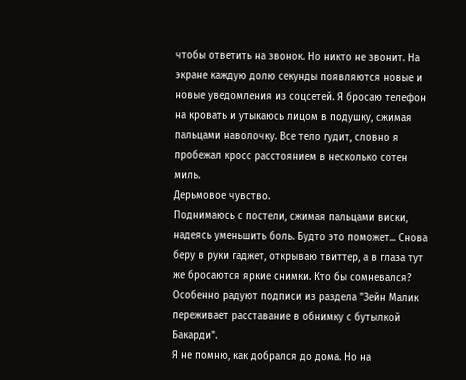чтобы ответить на звонок. Но никто не звонит. На экране каждую долю секунды появляются новые и новые уведомления из соцсетей. Я бросаю телефон на кровать и утыкаюсь лицом в подушку, сжимая пальцами наволочку. Все тело гудит, словно я пробежал кросс расстоянием в несколько сотен миль.
Дерьмовое чувство.
Поднимаюсь с постели, сжимая пальцами виски, надеясь уменьшить боль. Будто это поможет... Снова беру в руки гаджет, открываю твиттер, а в глаза тут же бросаются яркие снимки. Кто бы сомневался? Особенно радуют подписи из раздела "Зейн Малик переживает расставание в обнимку с бутылкой Бакарди".
Я не помню, как добрался до дома. Но на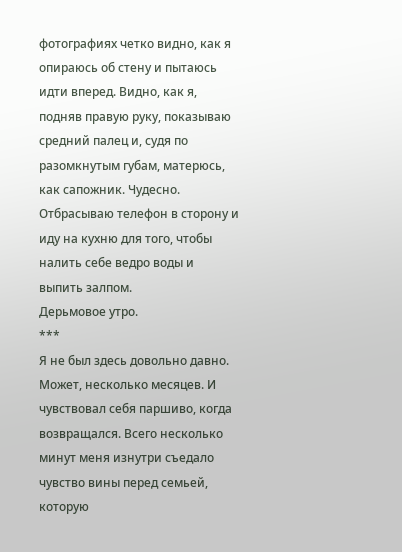фотографиях четко видно, как я опираюсь об стену и пытаюсь идти вперед. Видно, как я, подняв правую руку, показываю средний палец и, судя по разомкнутым губам, матерюсь, как сапожник. Чудесно. Отбрасываю телефон в сторону и иду на кухню для того, чтобы налить себе ведро воды и выпить залпом.
Дерьмовое утро.
***
Я не был здесь довольно давно. Может, несколько месяцев. И чувствовал себя паршиво, когда возвращался. Всего несколько минут меня изнутри съедало чувство вины перед семьей, которую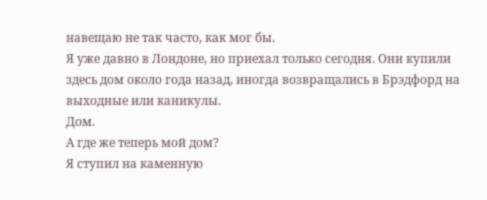навещаю не так часто, как мог бы.
Я уже давно в Лондоне, но приехал только сегодня. Они купили здесь дом около года назад, иногда возвращались в Брэдфорд на выходные или каникулы.
Дом.
А где же теперь мой дом?
Я ступил на каменную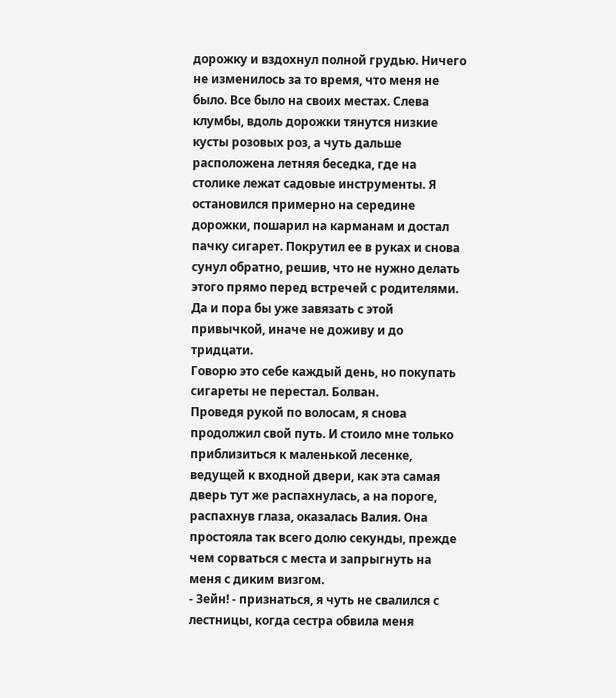дорожку и вздохнул полной грудью. Ничего не изменилось за то время, что меня не было. Все было на своих местах. Слева клумбы, вдоль дорожки тянутся низкие кусты розовых роз, а чуть дальше расположена летняя беседка, где на столике лежат садовые инструменты. Я остановился примерно на середине дорожки, пошарил на карманам и достал пачку сигарет. Покрутил ее в руках и снова сунул обратно, решив, что не нужно делать этого прямо перед встречей с родителями. Да и пора бы уже завязать с этой привычкой, иначе не доживу и до тридцати.
Говорю это себе каждый день, но покупать сигареты не перестал. Болван.
Проведя рукой по волосам, я снова продолжил свой путь. И стоило мне только приблизиться к маленькой лесенке, ведущей к входной двери, как эта самая дверь тут же распахнулась, а на пороге, распахнув глаза, оказалась Валия. Она простояла так всего долю секунды, прежде чем сорваться с места и запрыгнуть на меня с диким визгом.
- Зейн! - признаться, я чуть не свалился с лестницы, когда сестра обвила меня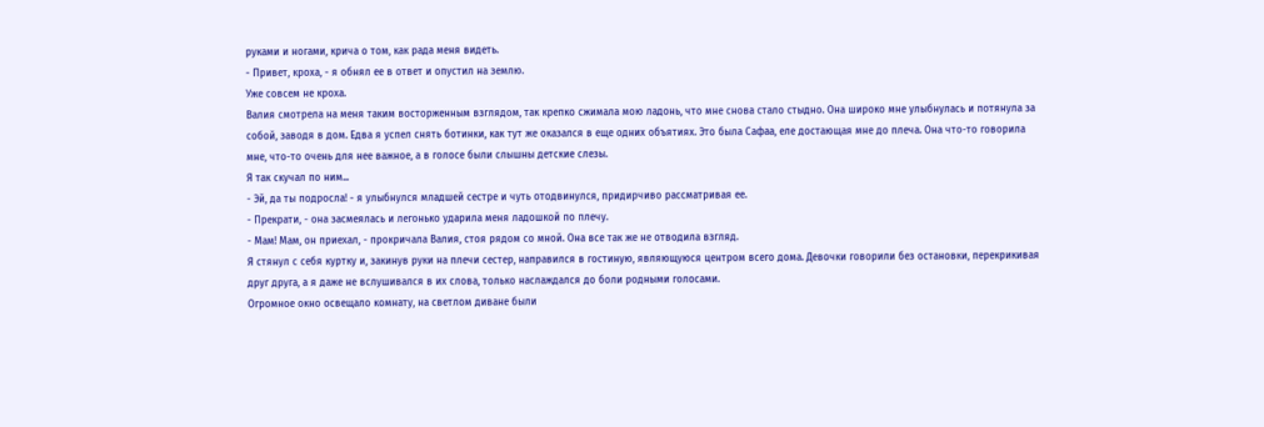руками и ногами, крича о том, как рада меня видеть.
- Привет, кроха, - я обнял ее в ответ и опустил на землю.
Уже совсем не кроха.
Валия смотрела на меня таким восторженным взглядом, так крепко сжимала мою ладонь, что мне снова стало стыдно. Она широко мне улыбнулась и потянула за собой, заводя в дом. Едва я успел снять ботинки, как тут же оказался в еще одних объятиях. Это была Сафаа, еле достающая мне до плеча. Она что-то говорила мне, что-то очень для нее важное, а в голосе были слышны детские слезы.
Я так скучал по ним...
- Эй, да ты подросла! - я улыбнулся младшей сестре и чуть отодвинулся, придирчиво рассматривая ее.
- Прекрати, - она засмеялась и легонько ударила меня ладошкой по плечу.
- Мам! Мам, он приехал, - прокричала Валия, стоя рядом со мной. Она все так же не отводила взгляд.
Я стянул с себя куртку и, закинув руки на плечи сестер, направился в гостиную, являющуюся центром всего дома. Девочки говорили без остановки, перекрикивая друг друга, а я даже не вслушивался в их слова, только наслаждался до боли родными голосами.
Огромное окно освещало комнату, на светлом диване были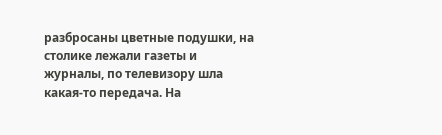разбросаны цветные подушки, на столике лежали газеты и журналы, по телевизору шла какая-то передача. На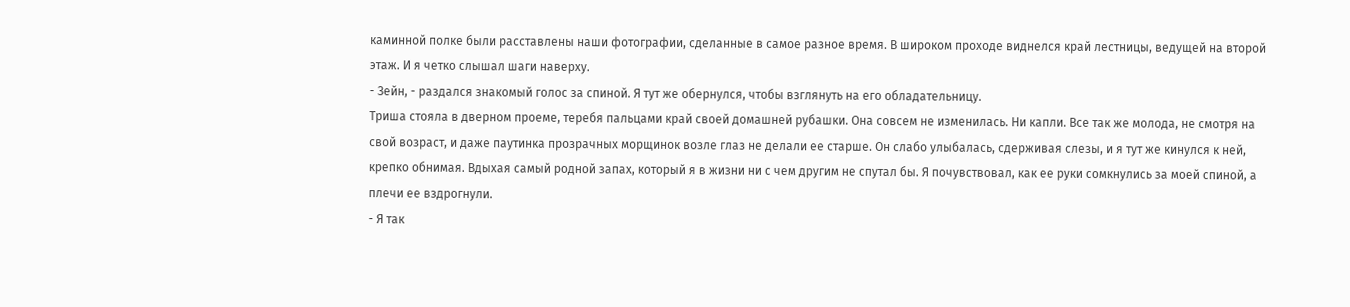каминной полке были расставлены наши фотографии, сделанные в самое разное время. В широком проходе виднелся край лестницы, ведущей на второй этаж. И я четко слышал шаги наверху.
- Зейн, - раздался знакомый голос за спиной. Я тут же обернулся, чтобы взглянуть на его обладательницу.
Триша стояла в дверном проеме, теребя пальцами край своей домашней рубашки. Она совсем не изменилась. Ни капли. Все так же молода, не смотря на свой возраст, и даже паутинка прозрачных морщинок возле глаз не делали ее старше. Он слабо улыбалась, сдерживая слезы, и я тут же кинулся к ней, крепко обнимая. Вдыхая самый родной запах, который я в жизни ни с чем другим не спутал бы. Я почувствовал, как ее руки сомкнулись за моей спиной, а плечи ее вздрогнули.
- Я так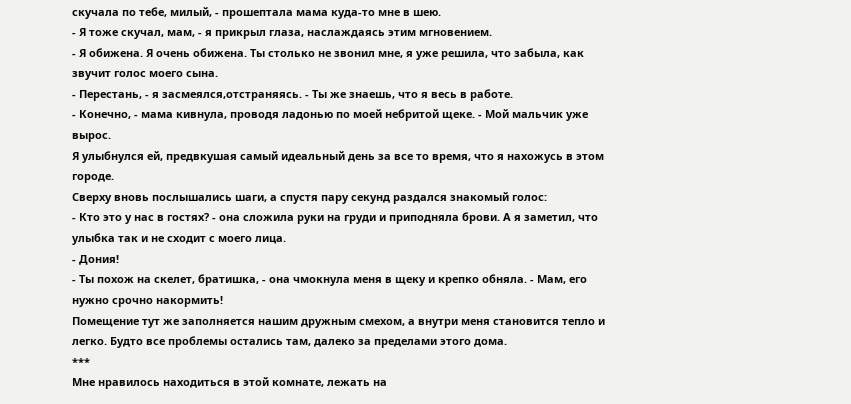скучала по тебе, милый, - прошептала мама куда-то мне в шею.
- Я тоже скучал, мам, - я прикрыл глаза, наслаждаясь этим мгновением.
- Я обижена. Я очень обижена. Ты столько не звонил мне, я уже решила, что забыла, как звучит голос моего сына.
- Перестань, - я засмеялся,отстраняясь. - Ты же знаешь, что я весь в работе.
- Конечно, - мама кивнула, проводя ладонью по моей небритой щеке. - Мой мальчик уже вырос.
Я улыбнулся ей, предвкушая самый идеальный день за все то время, что я нахожусь в этом городе.
Сверху вновь послышались шаги, а спустя пару секунд раздался знакомый голос:
- Кто это у нас в гостях? - она сложила руки на груди и приподняла брови. А я заметил, что улыбка так и не сходит с моего лица.
- Дония!
- Ты похож на скелет, братишка, - она чмокнула меня в щеку и крепко обняла. - Мам, его нужно срочно накормить!
Помещение тут же заполняется нашим дружным смехом, а внутри меня становится тепло и легко. Будто все проблемы остались там, далеко за пределами этого дома.
***
Мне нравилось находиться в этой комнате, лежать на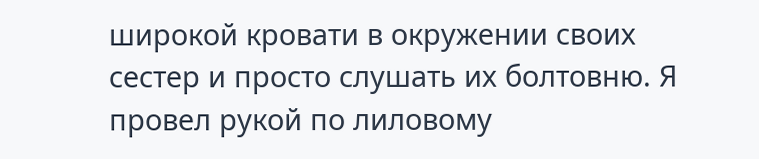широкой кровати в окружении своих сестер и просто слушать их болтовню. Я провел рукой по лиловому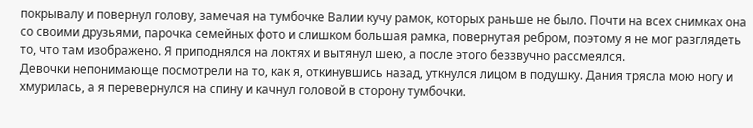покрывалу и повернул голову, замечая на тумбочке Валии кучу рамок, которых раньше не было. Почти на всех снимках она со своими друзьями, парочка семейных фото и слишком большая рамка, повернутая ребром, поэтому я не мог разглядеть то, что там изображено. Я приподнялся на локтях и вытянул шею, а после этого беззвучно рассмеялся.
Девочки непонимающе посмотрели на то, как я, откинувшись назад, уткнулся лицом в подушку. Дания трясла мою ногу и хмурилась, а я перевернулся на спину и качнул головой в сторону тумбочки.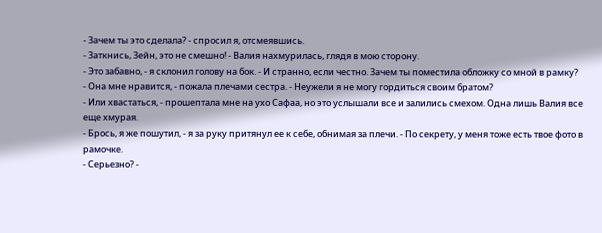- Зачем ты это сделала? - спросил я, отсмеявшись.
- Заткнись, Зейн, это не смешно! - Валия нахмурилась, глядя в мою сторону.
- Это забавно, - я склонил голову на бок. - И странно, если честно. Зачем ты поместила обложку со мной в рамку?
- Она мне нравится, - пожала плечами сестра. - Неужели я не могу гордиться своим братом?
- Или хвастаться, - прошептала мне на ухо Сафаа, но это услышали все и залились смехом. Одна лишь Валия все еще хмурая.
- Брось, я же пошутил, - я за руку притянул ее к себе, обнимая за плечи. - По секрету, у меня тоже есть твое фото в рамочке.
- Серьезно? -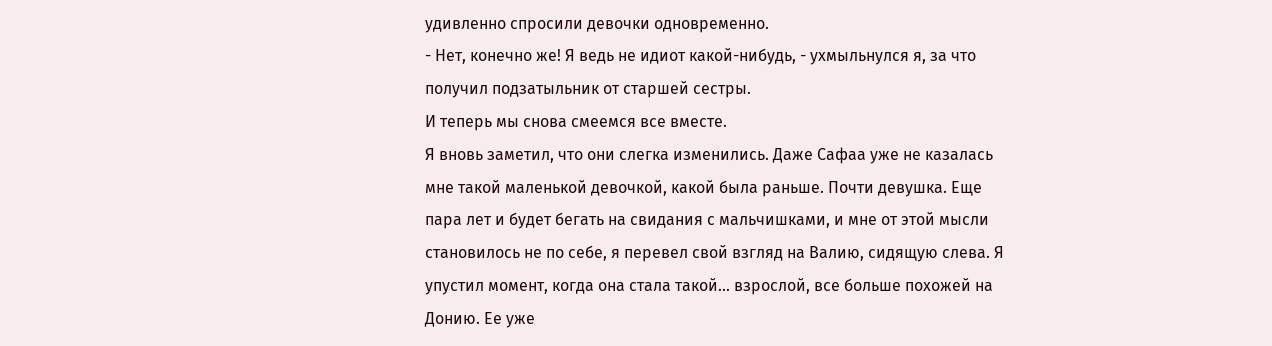удивленно спросили девочки одновременно.
- Нет, конечно же! Я ведь не идиот какой-нибудь, - ухмыльнулся я, за что получил подзатыльник от старшей сестры.
И теперь мы снова смеемся все вместе.
Я вновь заметил, что они слегка изменились. Даже Сафаа уже не казалась мне такой маленькой девочкой, какой была раньше. Почти девушка. Еще пара лет и будет бегать на свидания с мальчишками, и мне от этой мысли становилось не по себе, я перевел свой взгляд на Валию, сидящую слева. Я упустил момент, когда она стала такой... взрослой, все больше похожей на Донию. Ее уже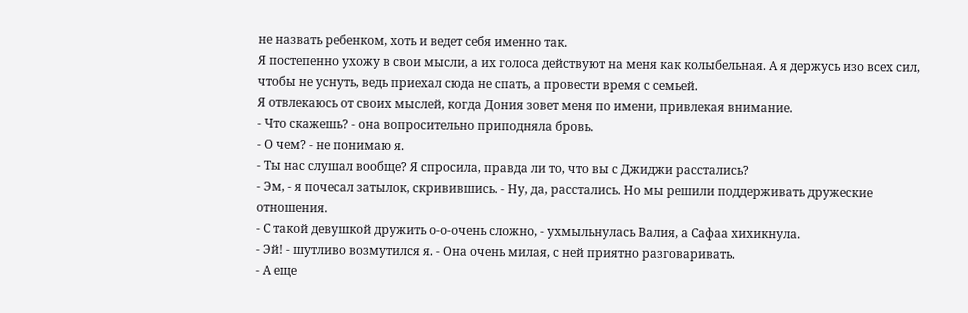не назвать ребенком, хоть и ведет себя именно так.
Я постепенно ухожу в свои мысли, а их голоса действуют на меня как колыбельная. А я держусь изо всех сил, чтобы не уснуть, ведь приехал сюда не спать, а провести время с семьей.
Я отвлекаюсь от своих мыслей, когда Дония зовет меня по имени, привлекая внимание.
- Что скажешь? - она вопросительно приподняла бровь.
- О чем? - не понимаю я.
- Ты нас слушал вообще? Я спросила, правда ли то, что вы с Джиджи расстались?
- Эм, - я почесал затылок, скривившись. - Ну, да, расстались. Но мы решили поддерживать дружеские отношения.
- С такой девушкой дружить о-о-очень сложно, - ухмыльнулась Валия, а Сафаа хихикнула.
- Эй! - шутливо возмутился я. - Она очень милая, с ней приятно разговаривать.
- А еще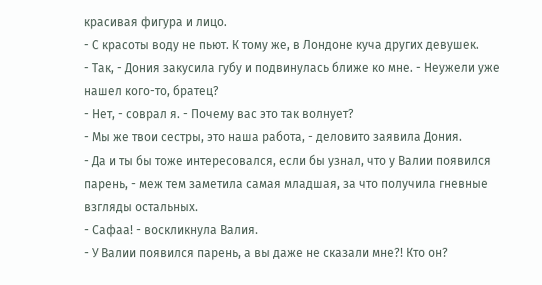красивая фигура и лицо.
- С красоты воду не пьют. К тому же, в Лондоне куча других девушек.
- Так, - Дония закусила губу и подвинулась ближе ко мне. - Неужели уже нашел кого-то, братец?
- Нет, - соврал я. - Почему вас это так волнует?
- Мы же твои сестры, это наша работа, - деловито заявила Дония.
- Да и ты бы тоже интересовался, если бы узнал, что у Валии появился парень, - меж тем заметила самая младшая, за что получила гневные взгляды остальных.
- Сафаа! - воскликнула Валия.
- У Валии появился парень, а вы даже не сказали мне?! Кто он?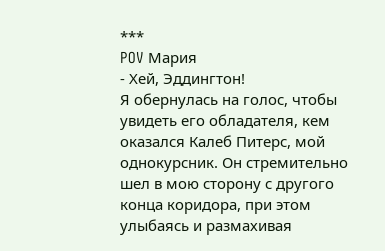***
POV Мария
- Хей, Эддингтон!
Я обернулась на голос, чтобы увидеть его обладателя, кем оказался Калеб Питерс, мой однокурсник. Он стремительно шел в мою сторону с другого конца коридора, при этом улыбаясь и размахивая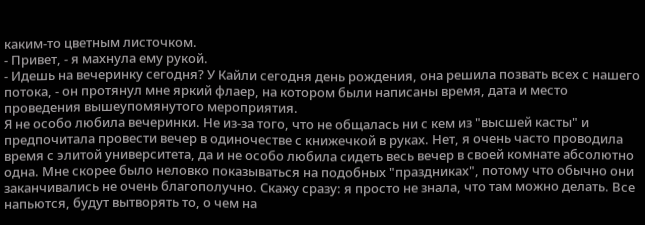каким-то цветным листочком.
- Привет, - я махнула ему рукой.
- Идешь на вечеринку сегодня? У Кайли сегодня день рождения, она решила позвать всех с нашего потока, - он протянул мне яркий флаер, на котором были написаны время, дата и место проведения вышеупомянутого мероприятия.
Я не особо любила вечеринки. Не из-за того, что не общалась ни с кем из "высшей касты" и предпочитала провести вечер в одиночестве с книжечкой в руках. Нет, я очень часто проводила время с элитой университета, да и не особо любила сидеть весь вечер в своей комнате абсолютно одна. Мне скорее было неловко показываться на подобных "праздниках", потому что обычно они заканчивались не очень благополучно. Скажу сразу: я просто не знала, что там можно делать. Все напьются, будут вытворять то, о чем на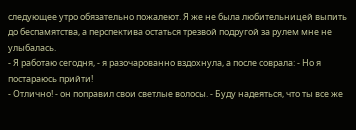следующее утро обязательно пожалеют. Я же не была любительницей выпить до беспамятства, а перспектива остаться трезвой подругой за рулем мне не улыбалась.
- Я работаю сегодня, - я разочарованно вздохнула, а после соврала: - Но я постараюсь прийти!
- Отлично! - он поправил свои светлые волосы. - Буду надеяться, что ты все же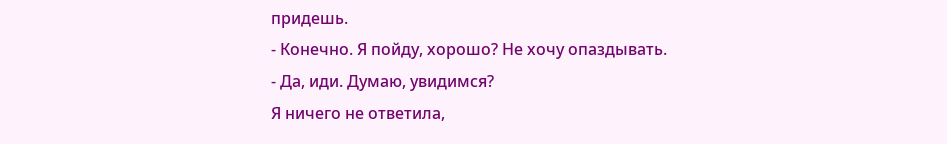придешь.
- Конечно. Я пойду, хорошо? Не хочу опаздывать.
- Да, иди. Думаю, увидимся?
Я ничего не ответила,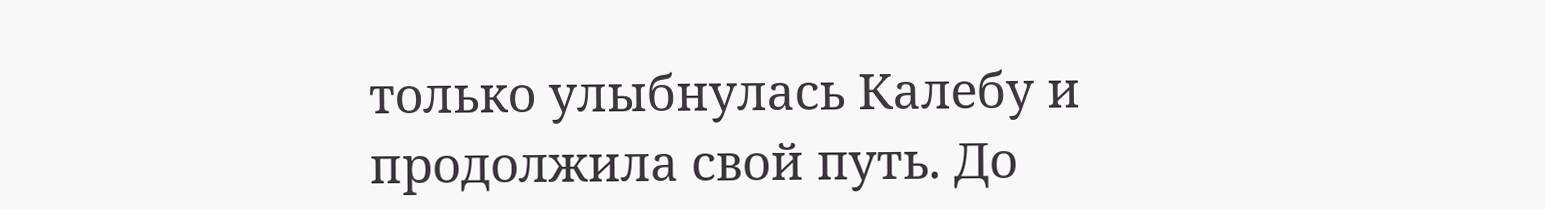только улыбнулась Калебу и продолжила свой путь. До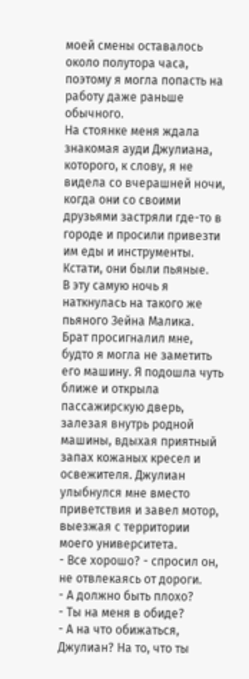моей смены оставалось около полутора часа, поэтому я могла попасть на работу даже раньше обычного.
На стоянке меня ждала знакомая ауди Джулиана, которого, к слову, я не видела со вчерашней ночи, когда они со своими друзьями застряли где-то в городе и просили привезти им еды и инструменты. Кстати, они были пьяные.
В эту самую ночь я наткнулась на такого же пьяного Зейна Малика.
Брат просигналил мне, будто я могла не заметить его машину. Я подошла чуть ближе и открыла пассажирскую дверь, залезая внутрь родной машины, вдыхая приятный запах кожаных кресел и освежителя. Джулиан улыбнулся мне вместо приветствия и завел мотор, выезжая с территории моего университета.
- Все хорошо? - спросил он, не отвлекаясь от дороги.
- А должно быть плохо?
- Ты на меня в обиде?
- А на что обижаться, Джулиан? На то, что ты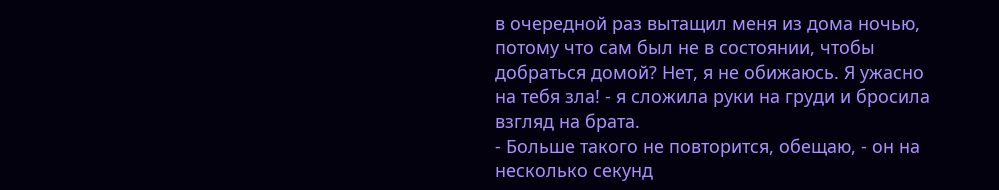в очередной раз вытащил меня из дома ночью, потому что сам был не в состоянии, чтобы добраться домой? Нет, я не обижаюсь. Я ужасно на тебя зла! - я сложила руки на груди и бросила взгляд на брата.
- Больше такого не повторится, обещаю, - он на несколько секунд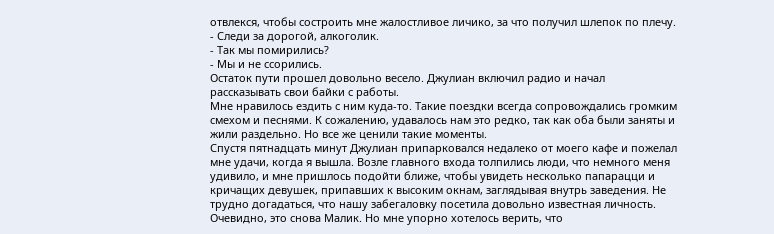отвлекся, чтобы состроить мне жалостливое личико, за что получил шлепок по плечу.
- Следи за дорогой, алкоголик.
- Так мы помирились?
- Мы и не ссорились.
Остаток пути прошел довольно весело. Джулиан включил радио и начал рассказывать свои байки с работы.
Мне нравилось ездить с ним куда-то. Такие поездки всегда сопровождались громким смехом и песнями. К сожалению, удавалось нам это редко, так как оба были заняты и жили раздельно. Но все же ценили такие моменты.
Спустя пятнадцать минут Джулиан припарковался недалеко от моего кафе и пожелал мне удачи, когда я вышла. Возле главного входа толпились люди, что немного меня удивило, и мне пришлось подойти ближе, чтобы увидеть несколько папарацци и кричащих девушек, припавших к высоким окнам, заглядывая внутрь заведения. Не трудно догадаться, что нашу забегаловку посетила довольно известная личность. Очевидно, это снова Малик. Но мне упорно хотелось верить, что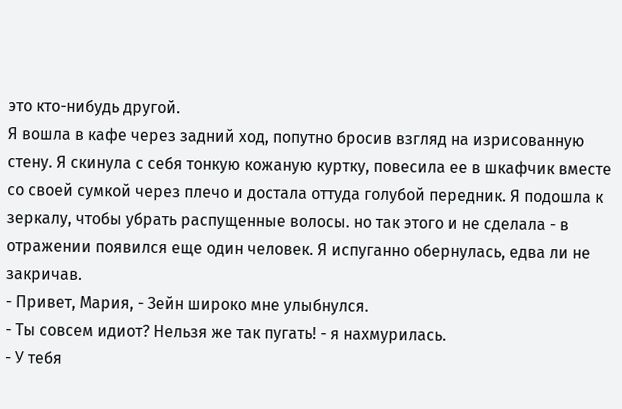это кто-нибудь другой.
Я вошла в кафе через задний ход, попутно бросив взгляд на изрисованную стену. Я скинула с себя тонкую кожаную куртку, повесила ее в шкафчик вместе со своей сумкой через плечо и достала оттуда голубой передник. Я подошла к зеркалу, чтобы убрать распущенные волосы. но так этого и не сделала - в отражении появился еще один человек. Я испуганно обернулась, едва ли не закричав.
- Привет, Мария, - Зейн широко мне улыбнулся.
- Ты совсем идиот? Нельзя же так пугать! - я нахмурилась.
- У тебя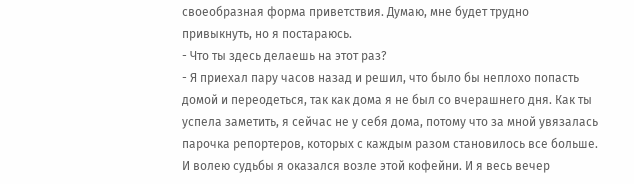своеобразная форма приветствия. Думаю, мне будет трудно привыкнуть, но я постараюсь.
- Что ты здесь делаешь на этот раз?
- Я приехал пару часов назад и решил, что было бы неплохо попасть домой и переодеться, так как дома я не был со вчерашнего дня. Как ты успела заметить, я сейчас не у себя дома, потому что за мной увязалась парочка репортеров, которых с каждым разом становилось все больше. И волею судьбы я оказался возле этой кофейни. И я весь вечер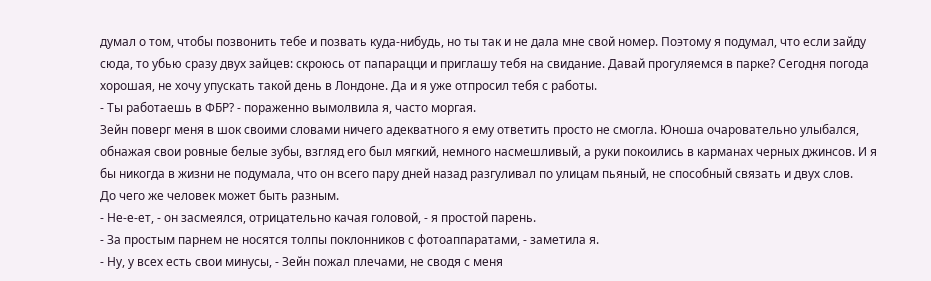думал о том, чтобы позвонить тебе и позвать куда-нибудь, но ты так и не дала мне свой номер. Поэтому я подумал, что если зайду сюда, то убью сразу двух зайцев: скроюсь от папарацци и приглашу тебя на свидание. Давай прогуляемся в парке? Сегодня погода хорошая, не хочу упускать такой день в Лондоне. Да и я уже отпросил тебя с работы.
- Ты работаешь в ФБР? - пораженно вымолвила я, часто моргая.
Зейн поверг меня в шок своими словами ничего адекватного я ему ответить просто не смогла. Юноша очаровательно улыбался, обнажая свои ровные белые зубы, взгляд его был мягкий, немного насмешливый, а руки покоились в карманах черных джинсов. И я бы никогда в жизни не подумала, что он всего пару дней назад разгуливал по улицам пьяный, не способный связать и двух слов.
До чего же человек может быть разным.
- Не-е-ет, - он засмеялся, отрицательно качая головой, - я простой парень.
- За простым парнем не носятся толпы поклонников с фотоаппаратами, - заметила я.
- Ну, у всех есть свои минусы, - Зейн пожал плечами, не сводя с меня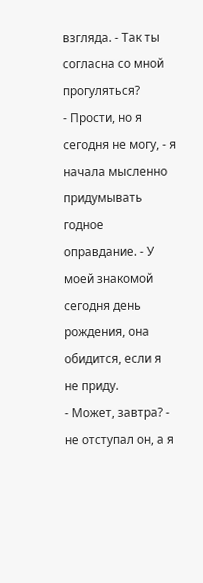взгляда. - Так ты согласна со мной прогуляться?
- Прости, но я сегодня не могу, - я начала мысленно придумывать годное оправдание. - У моей знакомой сегодня день рождения, она обидится, если я не приду.
- Может, завтра? - не отступал он, а я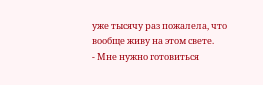уже тысячу раз пожалела, что вообще живу на этом свете.
- Мне нужно готовиться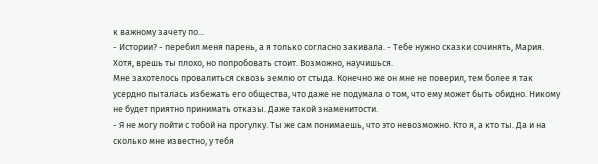к важному зачету по...
- Истории? - перебил меня парень, а я только согласно закивала. - Тебе нужно сказки сочинять, Мария. Хотя, врешь ты плохо, но попробовать стоит. Возможно, научишься.
Мне захотелось провалиться сквозь землю от стыда. Конечно же он мне не поверил, тем более я так усердно пыталась избежать его общества, что даже не подумала о том, что ему может быть обидно. Никому не будет приятно принимать отказы. Даже такой знаменитости.
- Я не могу пойти с тобой на прогулку. Ты же сам понимаешь, что это невозможно. Кто я, а кто ты. Да и на сколько мне известно, у тебя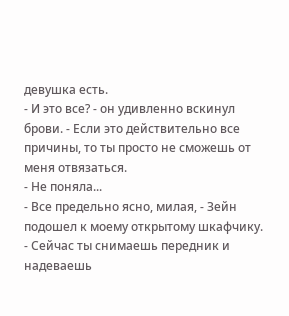девушка есть.
- И это все? - он удивленно вскинул брови. - Если это действительно все причины, то ты просто не сможешь от меня отвязаться.
- Не поняла...
- Все предельно ясно, милая, - Зейн подошел к моему открытому шкафчику. - Сейчас ты снимаешь передник и надеваешь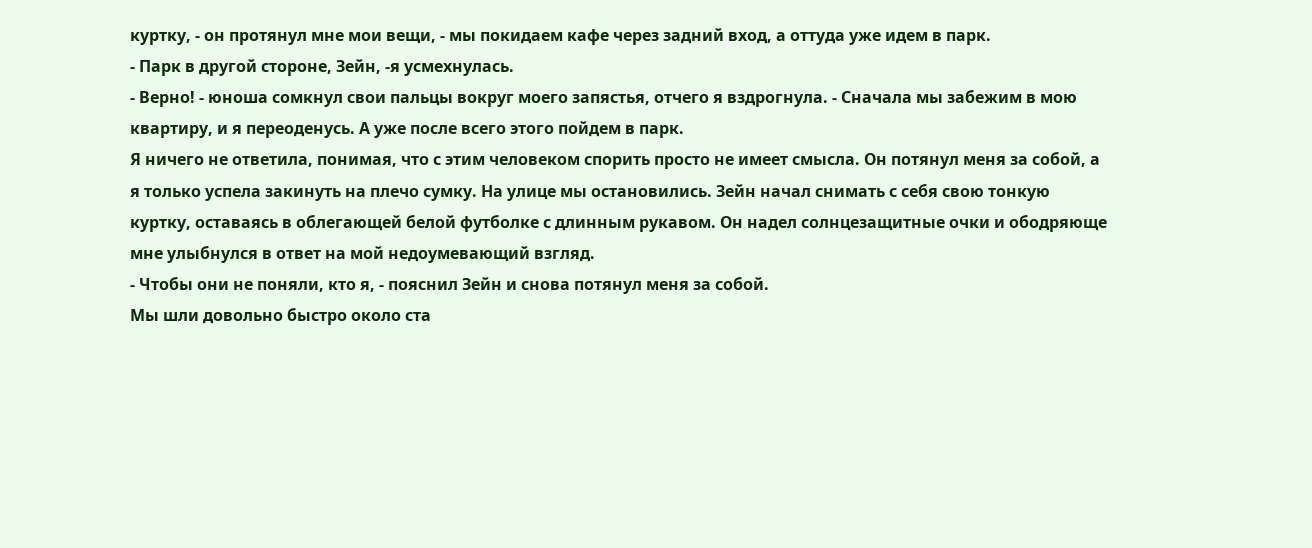куртку, - он протянул мне мои вещи, - мы покидаем кафе через задний вход, а оттуда уже идем в парк.
- Парк в другой стороне, Зейн, -я усмехнулась.
- Верно! - юноша сомкнул свои пальцы вокруг моего запястья, отчего я вздрогнула. - Сначала мы забежим в мою квартиру, и я переоденусь. А уже после всего этого пойдем в парк.
Я ничего не ответила, понимая, что с этим человеком спорить просто не имеет смысла. Он потянул меня за собой, а я только успела закинуть на плечо сумку. На улице мы остановились. Зейн начал снимать с себя свою тонкую куртку, оставаясь в облегающей белой футболке с длинным рукавом. Он надел солнцезащитные очки и ободряюще мне улыбнулся в ответ на мой недоумевающий взгляд.
- Чтобы они не поняли, кто я, - пояснил Зейн и снова потянул меня за собой.
Мы шли довольно быстро около ста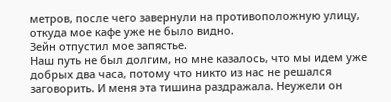метров, после чего завернули на противоположную улицу, откуда мое кафе уже не было видно.
Зейн отпустил мое запястье.
Наш путь не был долгим, но мне казалось, что мы идем уже добрых два часа, потому что никто из нас не решался заговорить. И меня эта тишина раздражала. Неужели он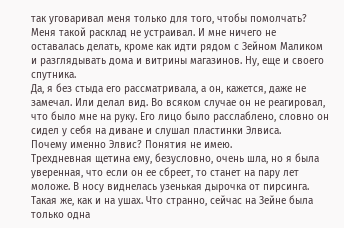так уговаривал меня только для того, чтобы помолчать? Меня такой расклад не устраивал. И мне ничего не оставалась делать, кроме как идти рядом с Зейном Маликом и разглядывать дома и витрины магазинов. Ну, еще и своего спутника.
Да, я без стыда его рассматривала, а он, кажется, даже не замечал. Или делал вид. Во всяком случае он не реагировал, что было мне на руку. Его лицо было расслаблено, словно он сидел у себя на диване и слушал пластинки Элвиса.
Почему именно Элвис? Понятия не имею.
Трехдневная щетина ему, безусловно, очень шла, но я была уверенная, что если он ее сбреет, то станет на пару лет моложе. В носу виднелась узенькая дырочка от пирсинга. Такая же, как и на ушах. Что странно, сейчас на Зейне была только одна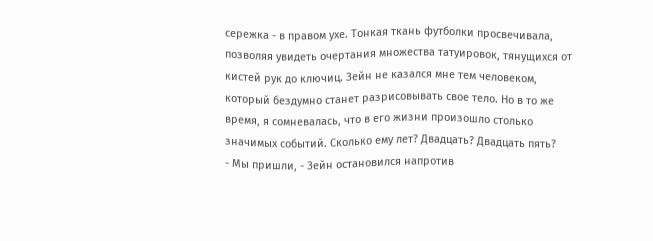сережка - в правом ухе. Тонкая ткань футболки просвечивала, позволяя увидеть очертания множества татуировок, тянущихся от кистей рук до ключиц. Зейн не казался мне тем человеком, который бездумно станет разрисовывать свое тело. Но в то же время, я сомневалась, что в его жизни произошло столько значимых событий. Сколько ему лет? Двадцать? Двадцать пять?
- Мы пришли, - Зейн остановился напротив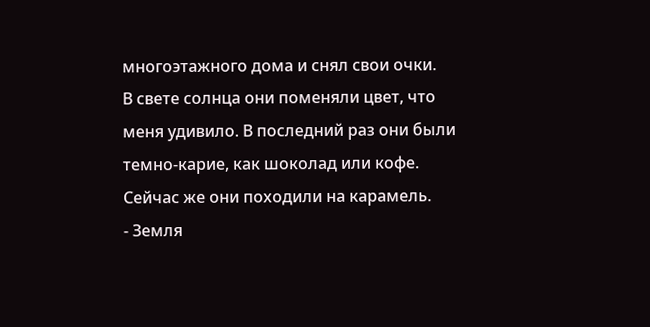многоэтажного дома и снял свои очки.
В свете солнца они поменяли цвет, что меня удивило. В последний раз они были темно-карие, как шоколад или кофе. Сейчас же они походили на карамель.
- Земля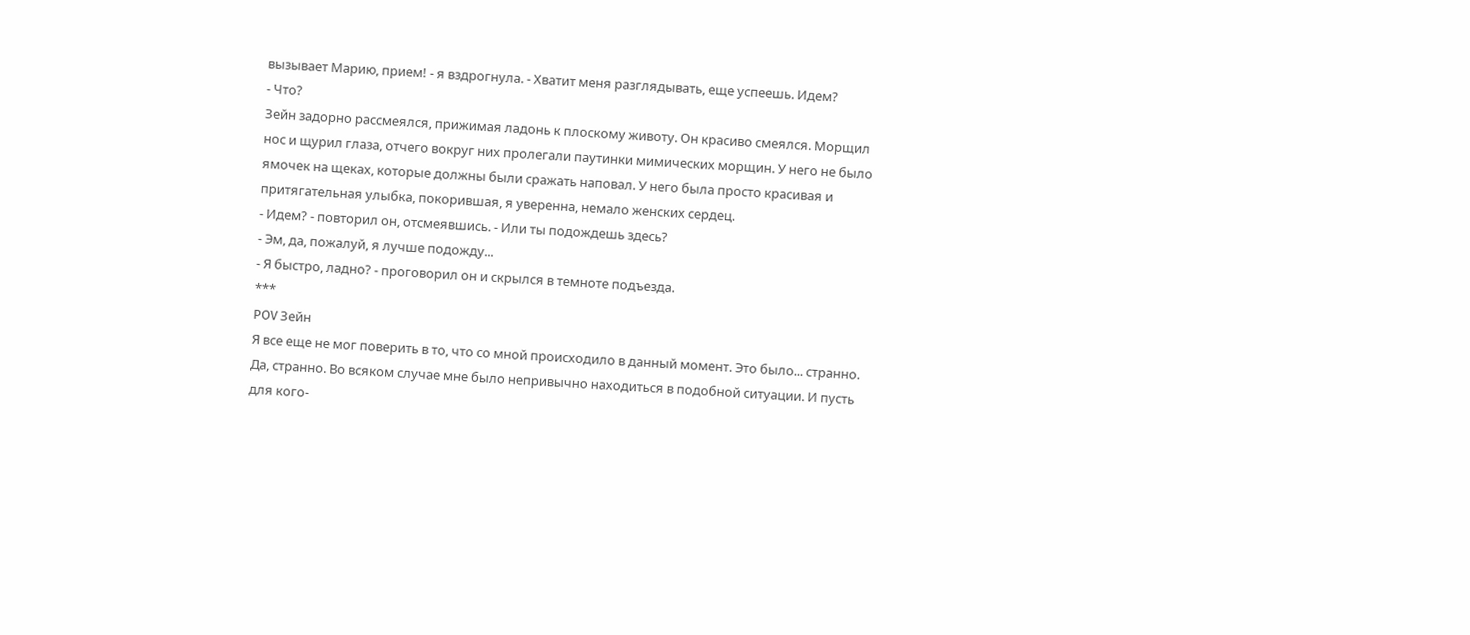вызывает Марию, прием! - я вздрогнула. - Хватит меня разглядывать, еще успеешь. Идем?
- Что?
Зейн задорно рассмеялся, прижимая ладонь к плоскому животу. Он красиво смеялся. Морщил нос и щурил глаза, отчего вокруг них пролегали паутинки мимических морщин. У него не было ямочек на щеках, которые должны были сражать наповал. У него была просто красивая и притягательная улыбка, покорившая, я уверенна, немало женских сердец.
- Идем? - повторил он, отсмеявшись. - Или ты подождешь здесь?
- Эм, да, пожалуй, я лучше подожду...
- Я быстро, ладно? - проговорил он и скрылся в темноте подъезда.
***
POV Зейн
Я все еще не мог поверить в то, что со мной происходило в данный момент. Это было... странно. Да, странно. Во всяком случае мне было непривычно находиться в подобной ситуации. И пусть для кого-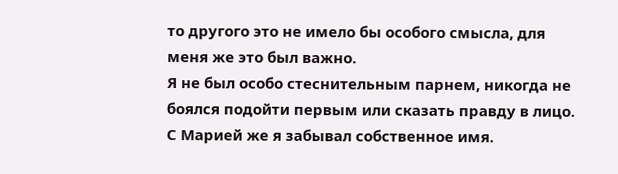то другого это не имело бы особого смысла, для меня же это был важно.
Я не был особо стеснительным парнем, никогда не боялся подойти первым или сказать правду в лицо.
С Марией же я забывал собственное имя.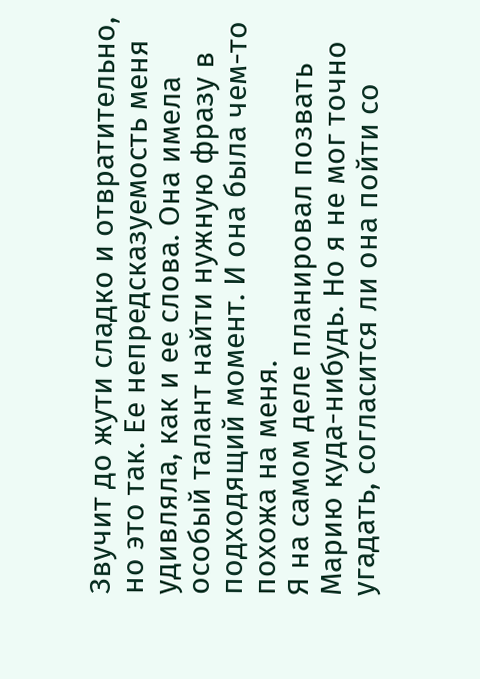Звучит до жути сладко и отвратительно, но это так. Ее непредсказуемость меня удивляла, как и ее слова. Она имела особый талант найти нужную фразу в подходящий момент. И она была чем-то похожа на меня.
Я на самом деле планировал позвать Марию куда-нибудь. Но я не мог точно угадать, согласится ли она пойти со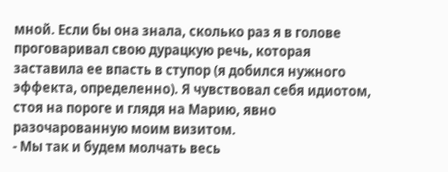мной. Если бы она знала, сколько раз я в голове проговаривал свою дурацкую речь, которая заставила ее впасть в ступор (я добился нужного эффекта, определенно). Я чувствовал себя идиотом, стоя на пороге и глядя на Марию, явно разочарованную моим визитом.
- Мы так и будем молчать весь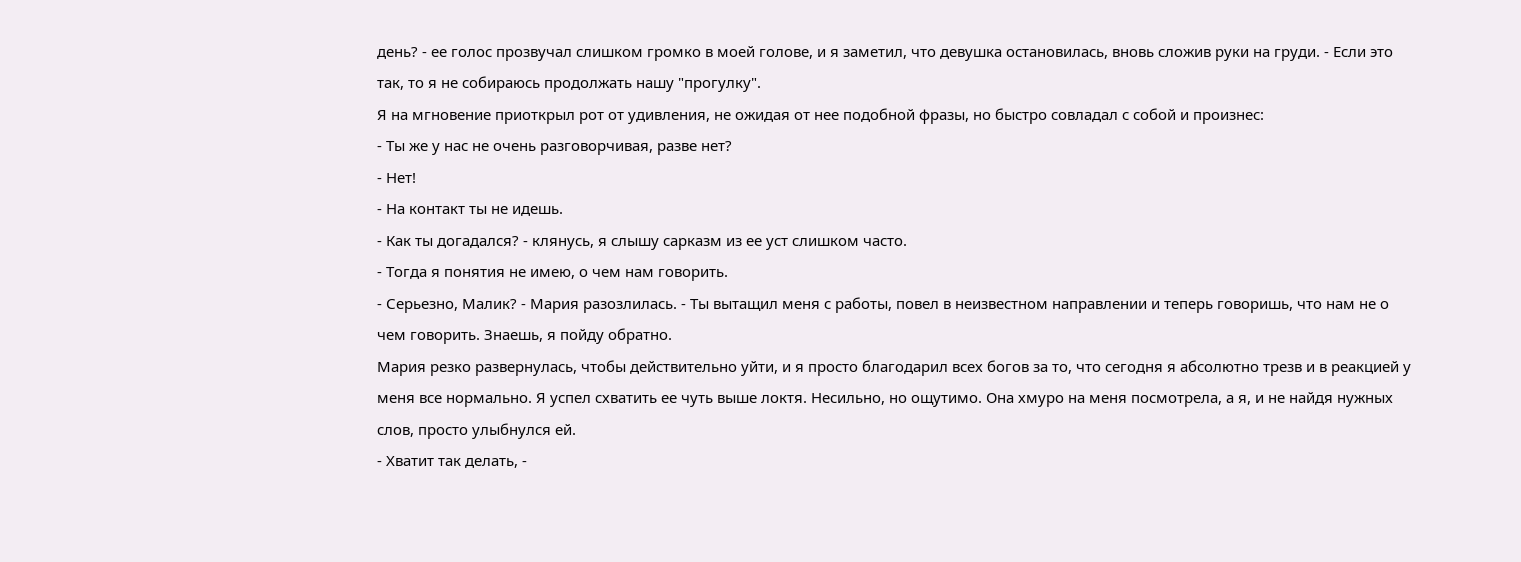день? - ее голос прозвучал слишком громко в моей голове, и я заметил, что девушка остановилась, вновь сложив руки на груди. - Если это так, то я не собираюсь продолжать нашу "прогулку".
Я на мгновение приоткрыл рот от удивления, не ожидая от нее подобной фразы, но быстро совладал с собой и произнес:
- Ты же у нас не очень разговорчивая, разве нет?
- Нет!
- На контакт ты не идешь.
- Как ты догадался? - клянусь, я слышу сарказм из ее уст слишком часто.
- Тогда я понятия не имею, о чем нам говорить.
- Серьезно, Малик? - Мария разозлилась. - Ты вытащил меня с работы, повел в неизвестном направлении и теперь говоришь, что нам не о чем говорить. Знаешь, я пойду обратно.
Мария резко развернулась, чтобы действительно уйти, и я просто благодарил всех богов за то, что сегодня я абсолютно трезв и в реакцией у меня все нормально. Я успел схватить ее чуть выше локтя. Несильно, но ощутимо. Она хмуро на меня посмотрела, а я, и не найдя нужных слов, просто улыбнулся ей.
- Хватит так делать, -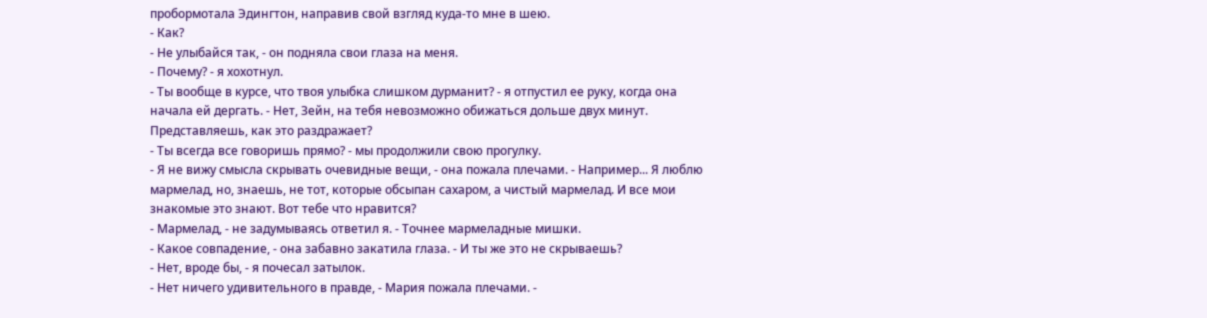пробормотала Эдингтон, направив свой взгляд куда-то мне в шею.
- Как?
- Не улыбайся так, - он подняла свои глаза на меня.
- Почему? - я хохотнул.
- Ты вообще в курсе, что твоя улыбка слишком дурманит? - я отпустил ее руку, когда она начала ей дергать. - Нет, Зейн, на тебя невозможно обижаться дольше двух минут. Представляешь, как это раздражает?
- Ты всегда все говоришь прямо? - мы продолжили свою прогулку.
- Я не вижу смысла скрывать очевидные вещи, - она пожала плечами. - Например... Я люблю мармелад, но, знаешь, не тот, которые обсыпан сахаром, а чистый мармелад. И все мои знакомые это знают. Вот тебе что нравится?
- Мармелад, - не задумываясь ответил я. - Точнее мармеладные мишки.
- Какое совпадение, - она забавно закатила глаза. - И ты же это не скрываешь?
- Нет, вроде бы, - я почесал затылок.
- Нет ничего удивительного в правде, - Мария пожала плечами. -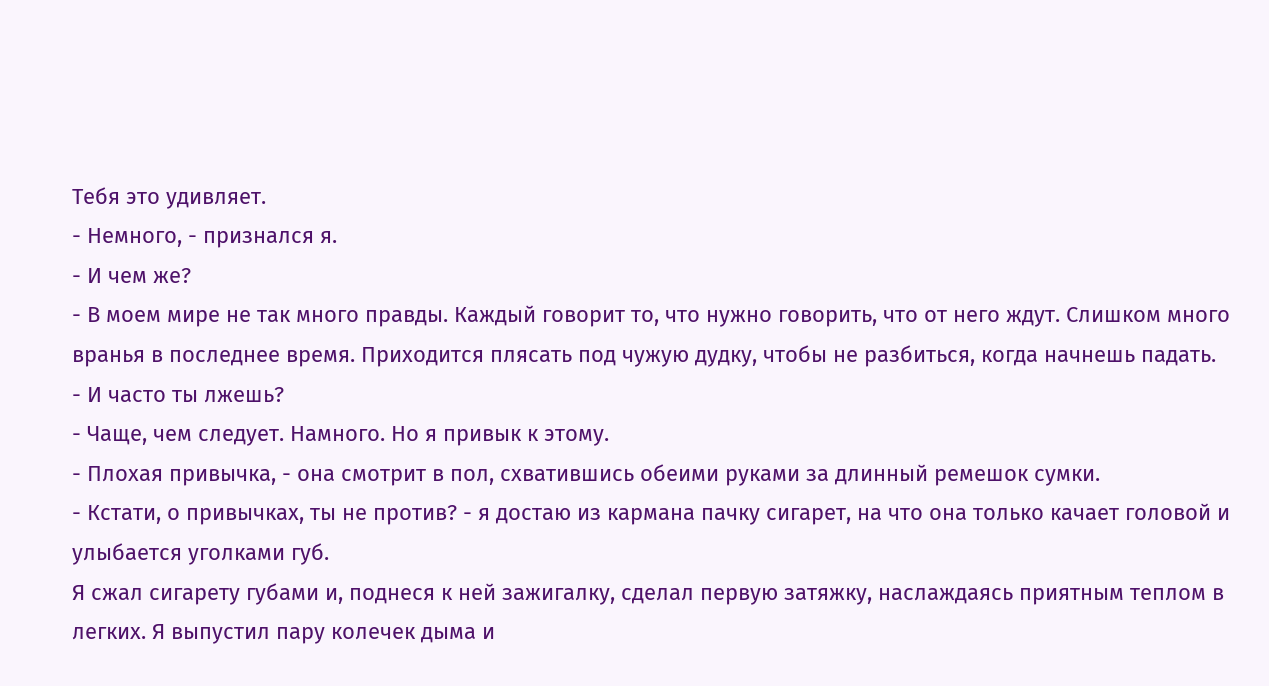Тебя это удивляет.
- Немного, - признался я.
- И чем же?
- В моем мире не так много правды. Каждый говорит то, что нужно говорить, что от него ждут. Слишком много вранья в последнее время. Приходится плясать под чужую дудку, чтобы не разбиться, когда начнешь падать.
- И часто ты лжешь?
- Чаще, чем следует. Намного. Но я привык к этому.
- Плохая привычка, - она смотрит в пол, схватившись обеими руками за длинный ремешок сумки.
- Кстати, о привычках, ты не против? - я достаю из кармана пачку сигарет, на что она только качает головой и улыбается уголками губ.
Я сжал сигарету губами и, поднеся к ней зажигалку, сделал первую затяжку, наслаждаясь приятным теплом в легких. Я выпустил пару колечек дыма и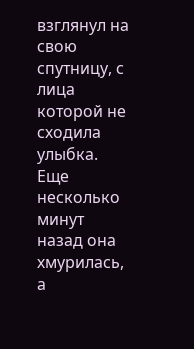взглянул на свою спутницу, с лица которой не сходила улыбка. Еще несколько минут назад она хмурилась, а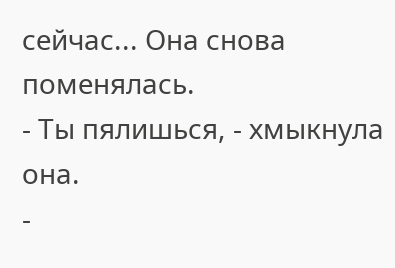сейчас... Она снова поменялась.
- Ты пялишься, - хмыкнула она.
-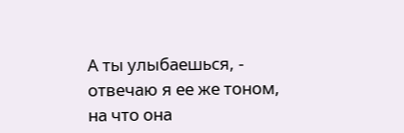А ты улыбаешься, - отвечаю я ее же тоном, на что она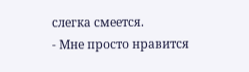слегка смеется.
- Мне просто нравится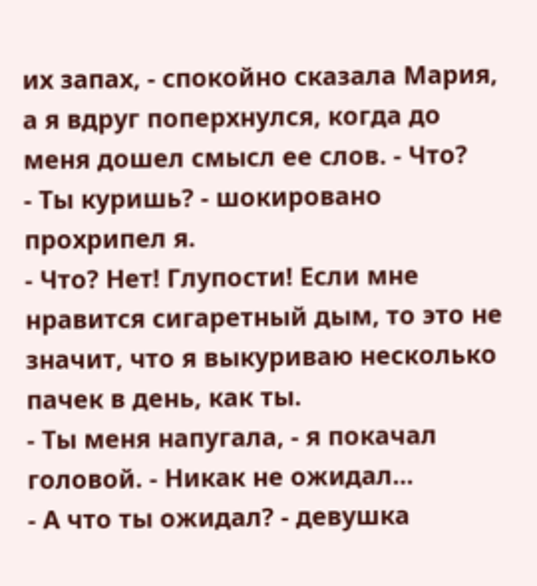их запах, - спокойно сказала Мария, а я вдруг поперхнулся, когда до меня дошел смысл ее слов. - Что?
- Ты куришь? - шокировано прохрипел я.
- Что? Нет! Глупости! Если мне нравится сигаретный дым, то это не значит, что я выкуриваю несколько пачек в день, как ты.
- Ты меня напугала, - я покачал головой. - Никак не ожидал...
- А что ты ожидал? - девушка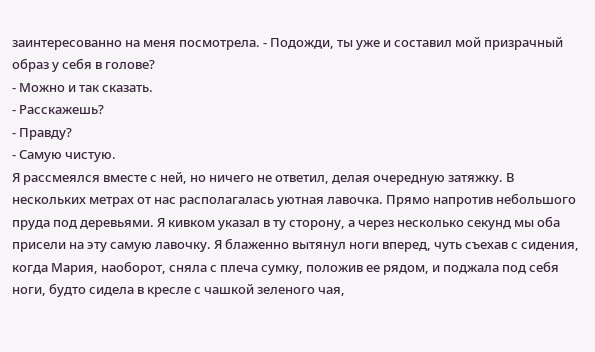заинтересованно на меня посмотрела. - Подожди, ты уже и составил мой призрачный образ у себя в голове?
- Можно и так сказать.
- Расскажешь?
- Правду?
- Самую чистую.
Я рассмеялся вместе с ней, но ничего не ответил, делая очередную затяжку. В нескольких метрах от нас располагалась уютная лавочка. Прямо напротив небольшого пруда под деревьями. Я кивком указал в ту сторону, а через несколько секунд мы оба присели на эту самую лавочку. Я блаженно вытянул ноги вперед, чуть съехав с сидения, когда Мария, наоборот, сняла с плеча сумку, положив ее рядом, и поджала под себя ноги, будто сидела в кресле с чашкой зеленого чая,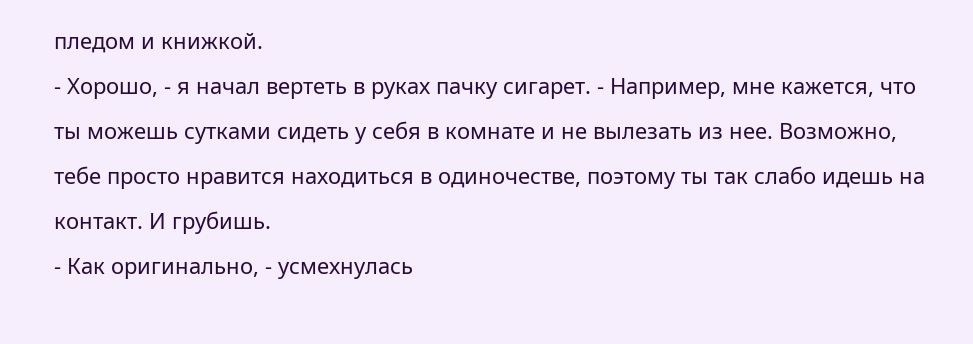пледом и книжкой.
- Хорошо, - я начал вертеть в руках пачку сигарет. - Например, мне кажется, что ты можешь сутками сидеть у себя в комнате и не вылезать из нее. Возможно, тебе просто нравится находиться в одиночестве, поэтому ты так слабо идешь на контакт. И грубишь.
- Как оригинально, - усмехнулась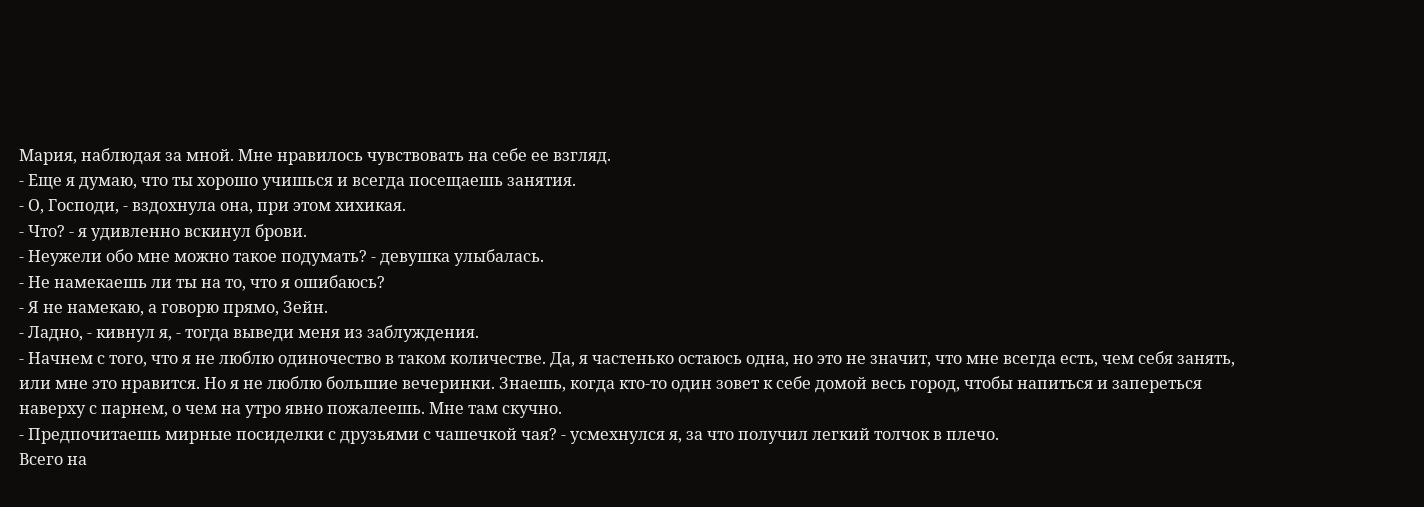Мария, наблюдая за мной. Мне нравилось чувствовать на себе ее взгляд.
- Еще я думаю, что ты хорошо учишься и всегда посещаешь занятия.
- О, Господи, - вздохнула она, при этом хихикая.
- Что? - я удивленно вскинул брови.
- Неужели обо мне можно такое подумать? - девушка улыбалась.
- Не намекаешь ли ты на то, что я ошибаюсь?
- Я не намекаю, а говорю прямо, Зейн.
- Ладно, - кивнул я, - тогда выведи меня из заблуждения.
- Начнем с того, что я не люблю одиночество в таком количестве. Да, я частенько остаюсь одна, но это не значит, что мне всегда есть, чем себя занять, или мне это нравится. Но я не люблю большие вечеринки. Знаешь, когда кто-то один зовет к себе домой весь город, чтобы напиться и запереться наверху с парнем, о чем на утро явно пожалеешь. Мне там скучно.
- Предпочитаешь мирные посиделки с друзьями с чашечкой чая? - усмехнулся я, за что получил легкий толчок в плечо.
Всего на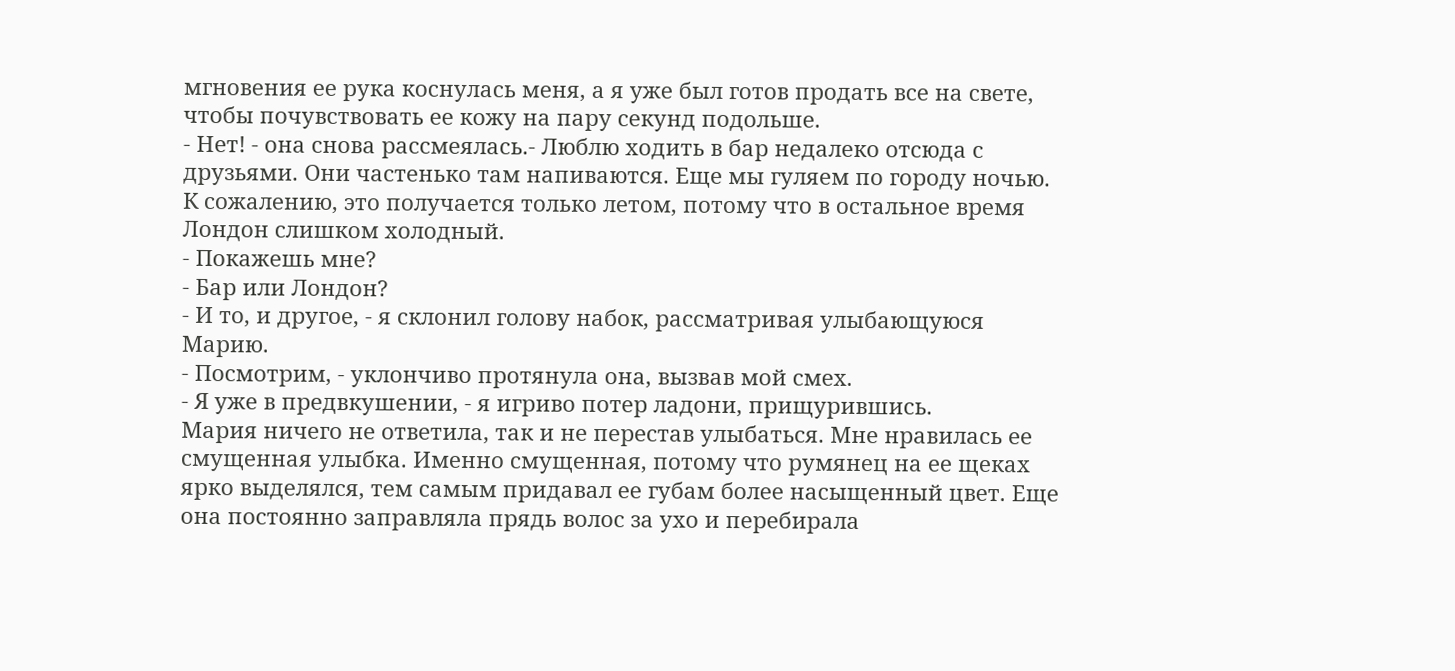мгновения ее рука коснулась меня, а я уже был готов продать все на свете, чтобы почувствовать ее кожу на пару секунд подольше.
- Нет! - она снова рассмеялась.- Люблю ходить в бар недалеко отсюда с друзьями. Они частенько там напиваются. Еще мы гуляем по городу ночью. К сожалению, это получается только летом, потому что в остальное время Лондон слишком холодный.
- Покажешь мне?
- Бар или Лондон?
- И то, и другое, - я склонил голову набок, рассматривая улыбающуюся Марию.
- Посмотрим, - уклончиво протянула она, вызвав мой смех.
- Я уже в предвкушении, - я игриво потер ладони, прищурившись.
Мария ничего не ответила, так и не перестав улыбаться. Мне нравилась ее смущенная улыбка. Именно смущенная, потому что румянец на ее щеках ярко выделялся, тем самым придавал ее губам более насыщенный цвет. Еще она постоянно заправляла прядь волос за ухо и перебирала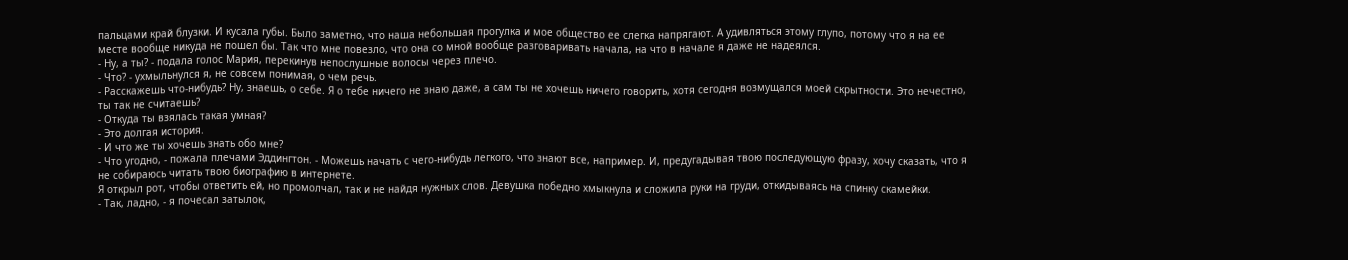пальцами край блузки. И кусала губы. Было заметно, что наша небольшая прогулка и мое общество ее слегка напрягают. А удивляться этому глупо, потому что я на ее месте вообще никуда не пошел бы. Так что мне повезло, что она со мной вообще разговаривать начала, на что в начале я даже не надеялся.
- Ну, а ты? - подала голос Мария, перекинув непослушные волосы через плечо.
- Что? - ухмыльнулся я, не совсем понимая, о чем речь.
- Расскажешь что-нибудь? Ну, знаешь, о себе. Я о тебе ничего не знаю даже, а сам ты не хочешь ничего говорить, хотя сегодня возмущался моей скрытности. Это нечестно, ты так не считаешь?
- Откуда ты взялась такая умная?
- Это долгая история.
- И что же ты хочешь знать обо мне?
- Что угодно, - пожала плечами Эддингтон. - Можешь начать с чего-нибудь легкого, что знают все, например. И, предугадывая твою последующую фразу, хочу сказать, что я не собираюсь читать твою биографию в интернете.
Я открыл рот, чтобы ответить ей, но промолчал, так и не найдя нужных слов. Девушка победно хмыкнула и сложила руки на груди, откидываясь на спинку скамейки.
- Так, ладно, - я почесал затылок,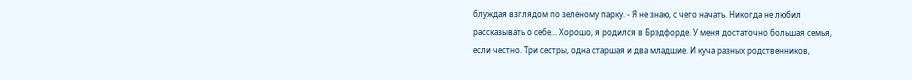блуждая взглядом по зеленому парку. - Я не знаю, с чего начать. Никогда не любил рассказывать о себе... Хорошо, я родился в Брэдфорде. У меня достаточно большая семья, если честно. Три сестры, одна старшая и два младшие. И куча разных родственников,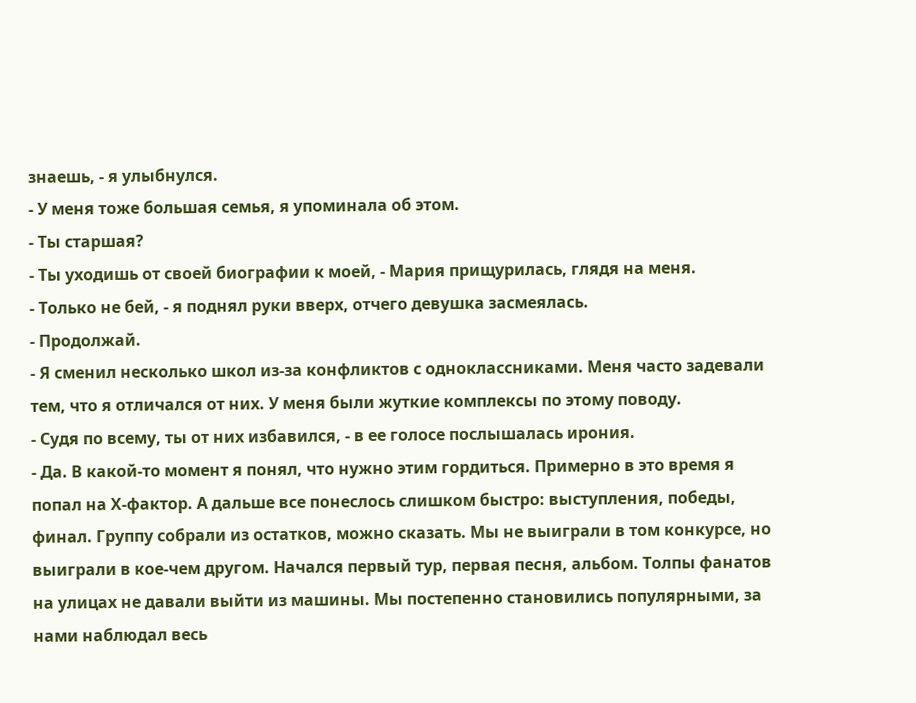знаешь, - я улыбнулся.
- У меня тоже большая семья, я упоминала об этом.
- Ты старшая?
- Ты уходишь от своей биографии к моей, - Мария прищурилась, глядя на меня.
- Только не бей, - я поднял руки вверх, отчего девушка засмеялась.
- Продолжай.
- Я сменил несколько школ из-за конфликтов с одноклассниками. Меня часто задевали тем, что я отличался от них. У меня были жуткие комплексы по этому поводу.
- Судя по всему, ты от них избавился, - в ее голосе послышалась ирония.
- Да. В какой-то момент я понял, что нужно этим гордиться. Примерно в это время я попал на Х-фактор. А дальше все понеслось слишком быстро: выступления, победы, финал. Группу собрали из остатков, можно сказать. Мы не выиграли в том конкурсе, но выиграли в кое-чем другом. Начался первый тур, первая песня, альбом. Толпы фанатов на улицах не давали выйти из машины. Мы постепенно становились популярными, за нами наблюдал весь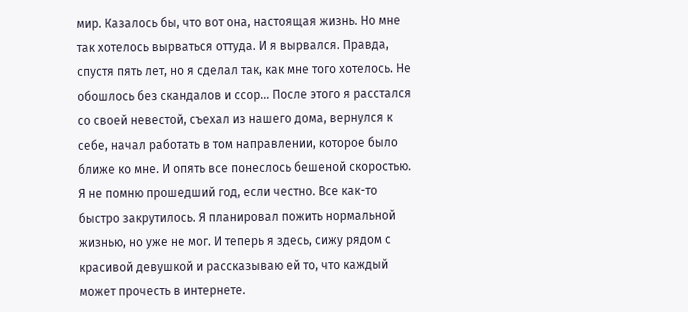мир. Казалось бы, что вот она, настоящая жизнь. Но мне так хотелось вырваться оттуда. И я вырвался. Правда, спустя пять лет, но я сделал так, как мне того хотелось. Не обошлось без скандалов и ссор... После этого я расстался со своей невестой, съехал из нашего дома, вернулся к себе, начал работать в том направлении, которое было ближе ко мне. И опять все понеслось бешеной скоростью. Я не помню прошедший год, если честно. Все как-то быстро закрутилось. Я планировал пожить нормальной жизнью, но уже не мог. И теперь я здесь, сижу рядом с красивой девушкой и рассказываю ей то, что каждый может прочесть в интернете.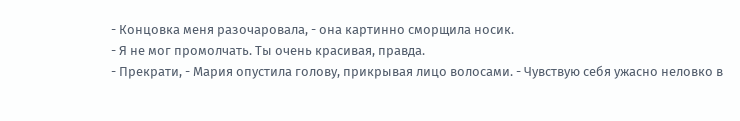- Концовка меня разочаровала, - она картинно сморщила носик.
- Я не мог промолчать. Ты очень красивая, правда.
- Прекрати, - Мария опустила голову, прикрывая лицо волосами. - Чувствую себя ужасно неловко в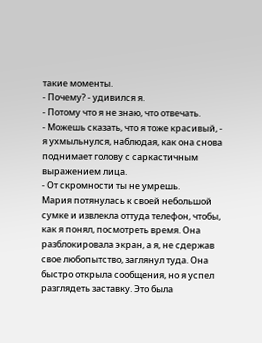такие моменты.
- Почему? - удивился я.
- Потому что я не знаю, что отвечать.
- Можешь сказать, что я тоже красивый, - я ухмыльнулся, наблюдая, как она снова поднимает голову с саркастичным выражением лица.
- От скромности ты не умрешь.
Мария потянулась к своей небольшой сумке и извлекла оттуда телефон, чтобы, как я понял, посмотреть время. Она разблокировала экран, а я, не сдержав свое любопытство, заглянул туда. Она быстро открыла сообщения, но я успел разглядеть заставку. Это была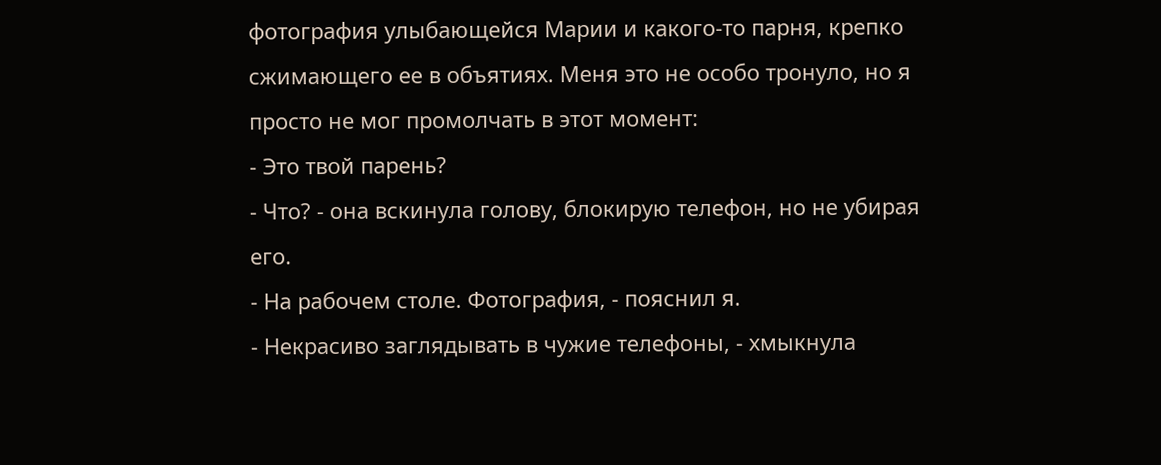фотография улыбающейся Марии и какого-то парня, крепко сжимающего ее в объятиях. Меня это не особо тронуло, но я просто не мог промолчать в этот момент:
- Это твой парень?
- Что? - она вскинула голову, блокирую телефон, но не убирая его.
- На рабочем столе. Фотография, - пояснил я.
- Некрасиво заглядывать в чужие телефоны, - хмыкнула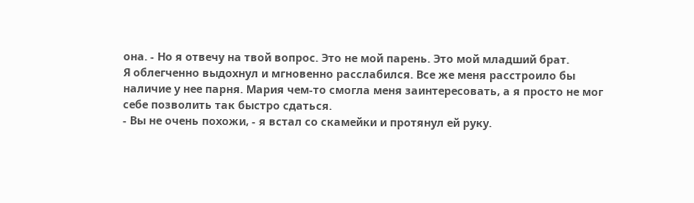она. - Но я отвечу на твой вопрос. Это не мой парень. Это мой младший брат.
Я облегченно выдохнул и мгновенно расслабился. Все же меня расстроило бы наличие у нее парня. Мария чем-то смогла меня заинтересовать, а я просто не мог себе позволить так быстро сдаться.
- Вы не очень похожи, - я встал со скамейки и протянул ей руку.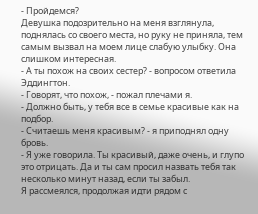- Пройдемся?
Девушка подозрительно на меня взглянула, поднялась со своего места, но руку не приняла, тем самым вызвал на моем лице слабую улыбку. Она слишком интересная.
- А ты похож на своих сестер? - вопросом ответила Эддингтон.
- Говорят, что похож, - пожал плечами я.
- Должно быть, у тебя все в семье красивые как на подбор.
- Считаешь меня красивым? - я приподнял одну бровь.
- Я уже говорила. Ты красивый, даже очень, и глупо это отрицать. Да и ты сам просил назвать тебя так несколько минут назад, если ты забыл.
Я рассмеялся, продолжая идти рядом с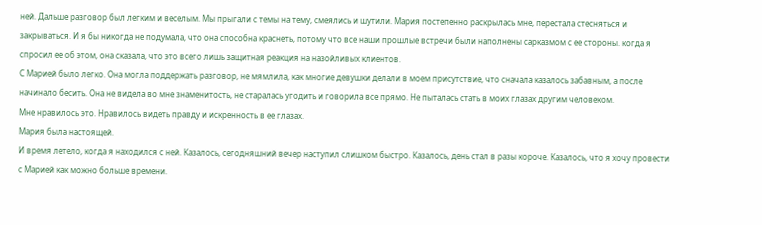ней. Дальше разговор был легким и веселым. Мы прыгали с темы на тему, смеялись и шутили. Мария постепенно раскрылась мне, перестала стесняться и закрываться. И я бы никогда не подумала, что она способна краснеть, потому что все наши прошлые встречи были наполнены сарказмом с ее стороны. когда я спросил ее об этом, она сказала, что это всего лишь защитная реакция на назойливых клиентов.
С Марией было легко. Она могла поддержать разговор, не мямлила, как многие девушки делали в моем присутствие, что сначала казалось забавным, а после начинало бесить. Она не видела во мне знаменитость, не старалась угодить и говорила все прямо. Не пыталась стать в моих глазах другим человеком.
Мне нравилось это. Нравилось видеть правду и искренность в ее глазах.
Мария была настоящей.
И время летело, когда я находился с ней. Казалось, сегодняшний вечер наступил слишком быстро. Казалось, день стал в разы короче. Казалось, что я хочу провести с Марией как можно больше времени.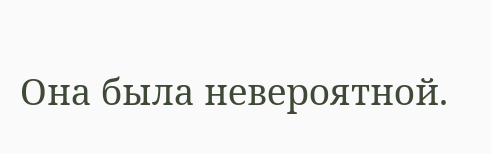Она была невероятной.